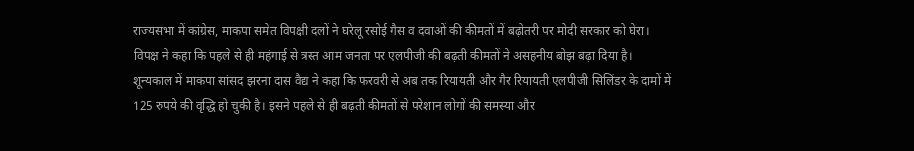राज्यसभा में कांग्रेस, माकपा समेत विपक्षी दलों ने घरेलू रसोई गैस व दवाओं की कीमतों में बढ़ोतरी पर मोदी सरकार को घेरा। विपक्ष ने कहा कि पहले से ही महंगाई से त्रस्त आम जनता पर एलपीजी की बढ़ती कीमतों ने असहनीय बोझ बढ़ा दिया है।
शून्यकाल में माकपा सांसद झरना दास वैद्य ने कहा कि फरवरी से अब तक रियायती और गैर रियायती एलपीजी सिलिंडर के दामों में 125 रुपये की वृद्धि हो चुकी है। इसने पहले से ही बढ़ती कीमतों से परेशान लोगों की समस्या और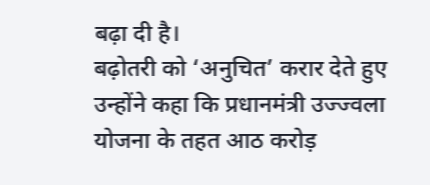बढ़ा दी है।
बढ़ोतरी को ‘अनुचित’ करार देते हुए उन्होंने कहा कि प्रधानमंत्री उज्ज्वला योजना के तहत आठ करोड़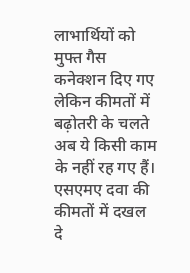लाभार्थियों को मुफ्त गैस कनेक्शन दिए गए लेकिन कीमतों में बढ़ोतरी के चलते अब ये किसी काम के नहीं रह गए हैं।
एसएमए दवा की कीमतों में दखल दे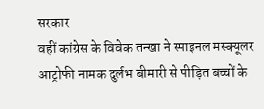सरकार
वहीं कांग्रेस के विवेक तन्खा ने स्पाइनल मस्क्यूलर आट्रोफी नामक दुर्लभ बीमारी से पीड़ित बच्चों के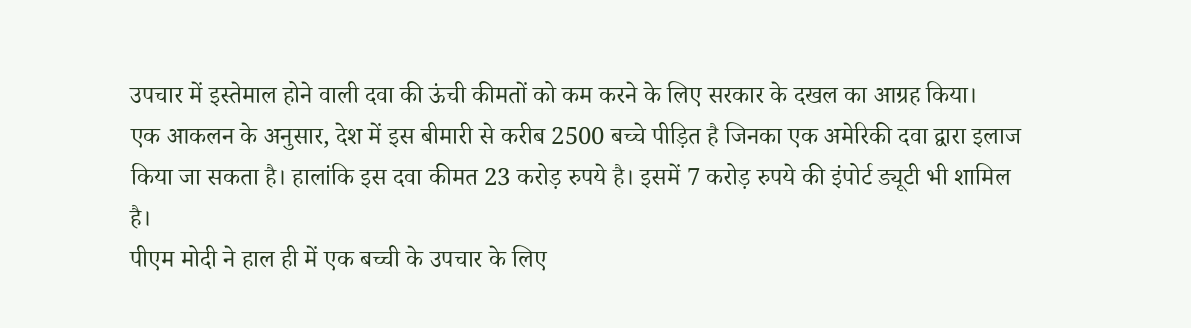उपचार में इस्तेमाल होने वाली दवा की ऊंची कीमतों को कम करने के लिए सरकार के दखल का आग्रह किया।
एक आकलन के अनुसार, देश में इस बीमारी से करीब 2500 बच्चे पीड़ित है जिनका एक अमेरिकी दवा द्वारा इलाज किया जा सकता है। हालांकि इस दवा कीमत 23 करोड़ रुपये है। इसमें 7 करोड़ रुपये की इंपोर्ट ड्यूटी भी शामिल है।
पीएम मोदी ने हाल ही में एक बच्ची के उपचार के लिए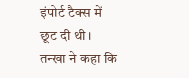इंपोर्ट टैक्स में छूट दी थी। तन्खा ने कहा कि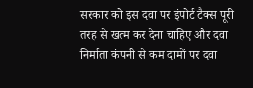सरकार को इस दवा पर इंपोर्ट टैक्स पूरी तरह से खत्म कर देना चाहिए और दवा निर्माता कंपनी से कम दामों पर दवा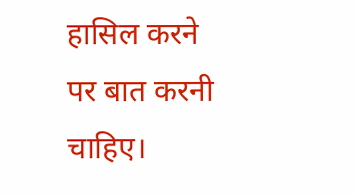हासिल करने पर बात करनी चाहिए।